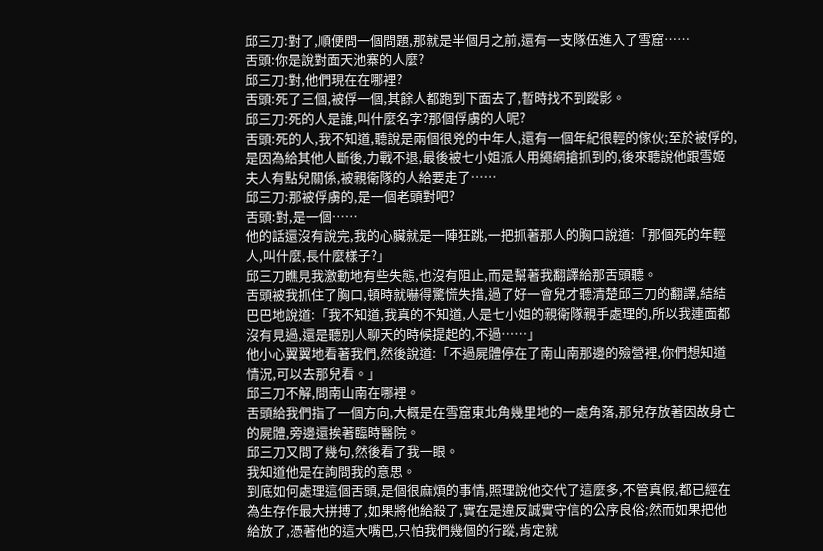邱三刀:對了,順便問一個問題,那就是半個月之前,還有一支隊伍進入了雪窟……
舌頭:你是說對面天池寨的人麼?
邱三刀:對,他們現在在哪裡?
舌頭:死了三個,被俘一個,其餘人都跑到下面去了,暫時找不到蹤影。
邱三刀:死的人是誰,叫什麼名字?那個俘虜的人呢?
舌頭:死的人,我不知道,聽說是兩個很兇的中年人,還有一個年紀很輕的傢伙;至於被俘的,是因為給其他人斷後,力戰不退,最後被七小姐派人用繩網搶抓到的,後來聽說他跟雪姬夫人有點兒關係,被親衛隊的人給要走了……
邱三刀:那被俘虜的,是一個老頭對吧?
舌頭:對,是一個……
他的話還沒有說完,我的心臟就是一陣狂跳,一把抓著那人的胸口說道:「那個死的年輕人,叫什麼,長什麼樣子?」
邱三刀瞧見我激動地有些失態,也沒有阻止,而是幫著我翻譯給那舌頭聽。
舌頭被我抓住了胸口,頓時就嚇得驚慌失措,過了好一會兒才聽清楚邱三刀的翻譯,結結巴巴地說道:「我不知道,我真的不知道,人是七小姐的親衛隊親手處理的,所以我連面都沒有見過,還是聽別人聊天的時候提起的,不過……」
他小心翼翼地看著我們,然後說道:「不過屍體停在了南山南那邊的殮營裡,你們想知道情況,可以去那兒看。」
邱三刀不解,問南山南在哪裡。
舌頭給我們指了一個方向,大概是在雪窟東北角幾里地的一處角落,那兒存放著因故身亡的屍體,旁邊還挨著臨時醫院。
邱三刀又問了幾句,然後看了我一眼。
我知道他是在詢問我的意思。
到底如何處理這個舌頭,是個很麻煩的事情,照理說他交代了這麼多,不管真假,都已經在為生存作最大拼搏了,如果將他給殺了,實在是違反誠實守信的公序良俗;然而如果把他給放了,憑著他的這大嘴巴,只怕我們幾個的行蹤,肯定就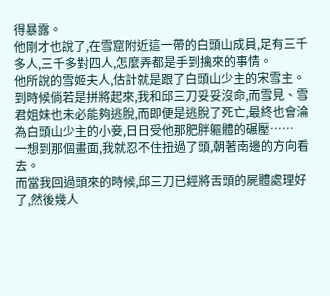得暴露。
他剛才也說了,在雪窟附近這一帶的白頭山成員,足有三千多人,三千多對四人,怎麼弄都是手到擒來的事情。
他所說的雪姬夫人,估計就是跟了白頭山少主的宋雪主。
到時候倘若是拼將起來,我和邱三刀妥妥沒命,而雪見、雪君姐妹也未必能夠逃脫,而即便是逃脫了死亡,最終也會淪為白頭山少主的小妾,日日受他那肥胖軀體的碾壓……
一想到那個畫面,我就忍不住扭過了頭,朝著南邊的方向看去。
而當我回過頭來的時候,邱三刀已經將舌頭的屍體處理好了,然後幾人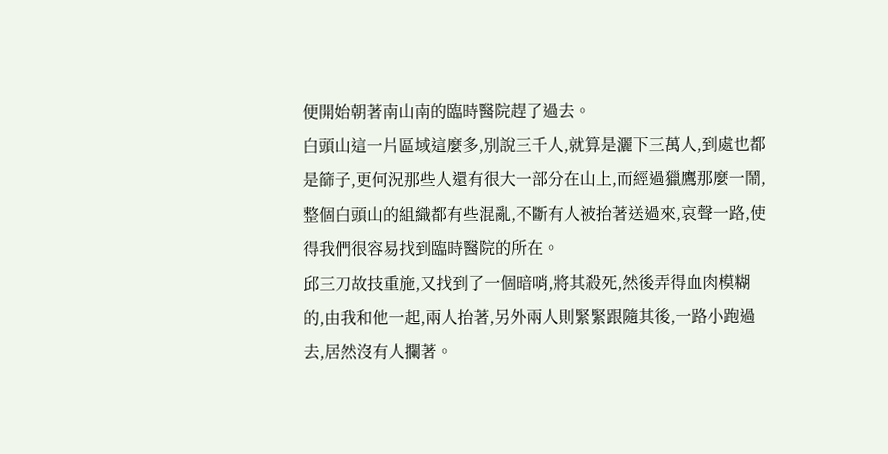便開始朝著南山南的臨時醫院趕了過去。
白頭山這一片區域這麼多,別說三千人,就算是灑下三萬人,到處也都是篩子,更何況那些人還有很大一部分在山上,而經過獵鷹那麼一鬧,整個白頭山的組織都有些混亂,不斷有人被抬著送過來,哀聲一路,使得我們很容易找到臨時醫院的所在。
邱三刀故技重施,又找到了一個暗哨,將其殺死,然後弄得血肉模糊的,由我和他一起,兩人抬著,另外兩人則緊緊跟隨其後,一路小跑過去,居然沒有人攔著。